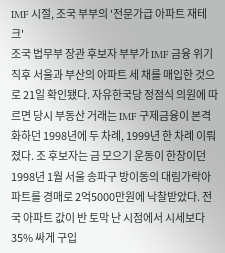IMF 시절, 조국 부부의 '전문가급 아파트 재테크'
조국 법무부 장관 후보자 부부가 IMF 금융 위기 직후 서울과 부산의 아파트 세 채를 매입한 것으로 21일 확인됐다. 자유한국당 정점식 의원에 따르면 당시 부동산 거래는 IMF 구제금융이 본격화하던 1998년에 두 차례, 1999년 한 차례 이뤄졌다. 조 후보자는 금 모으기 운동이 한창이던 1998년 1월 서울 송파구 방이동의 대림가락아파트를 경매로 2억5000만원에 낙찰받았다. 전국 아파트 값이 반 토막 난 시점에서 시세보다 35% 싸게 구입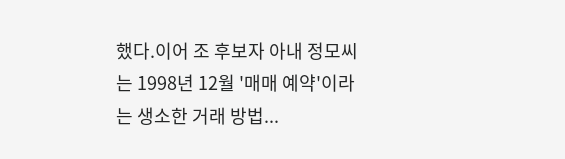했다.이어 조 후보자 아내 정모씨는 1998년 12월 '매매 예약'이라는 생소한 거래 방법...